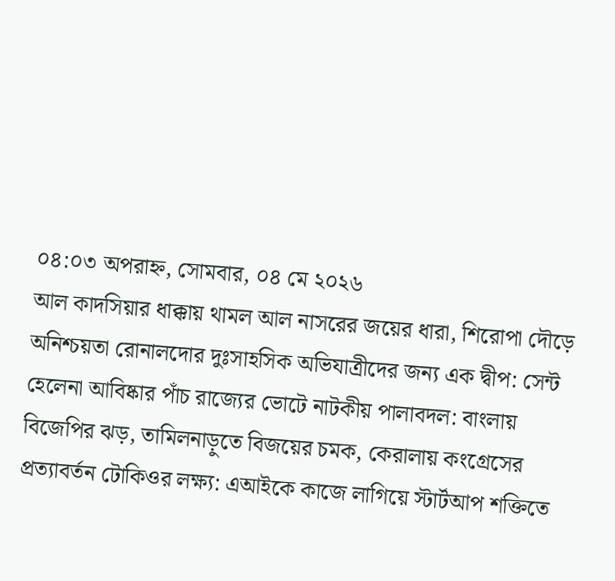০৪:০৩ অপরাহ্ন, সোমবার, ০৪ মে ২০২৬
আল কাদসিয়ার ধাক্কায় থামল আল নাসরের জয়ের ধারা, শিরোপা দৌড়ে অনিশ্চয়তা রোনালদোর দুঃসাহসিক অভিযাত্রীদের জন্য এক দ্বীপ: সেন্ট হেলেনা আবিষ্কার পাঁচ রাজ্যের ভোটে নাটকীয় পালাবদল: বাংলায় বিজেপির ঝড়, তামিলনাড়ুতে বিজয়ের চমক, কেরালায় কংগ্রেসের প্রত্যাবর্তন টোকিওর লক্ষ্য: এআইকে কাজে লাগিয়ে স্টার্টআপ শক্তিতে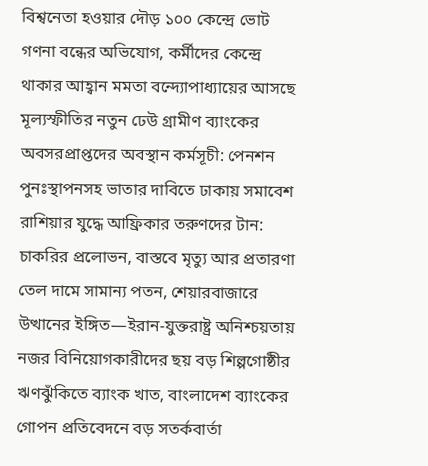বিশ্বনেতা হওয়ার দৌড় ১০০ কেন্দ্রে ভোট গণনা বন্ধের অভিযোগ, কর্মীদের কেন্দ্রে থাকার আহ্বান মমতা বন্দ্যোপাধ্যায়ের আসছে মূল্যস্ফীতির নতুন ঢেউ গ্রামীণ ব্যাংকের অবসরপ্রাপ্তদের অবস্থান কর্মসূচী: পেনশন পুনঃস্থাপনসহ ভাতার দাবিতে ঢাকায় সমাবেশ রাশিয়ার যুদ্ধে আফ্রিকার তরুণদের টান: চাকরির প্রলোভন, বাস্তবে মৃত্যু আর প্রতারণা তেল দামে সামান্য পতন, শেয়ারবাজারে উত্থানের ইঙ্গিত—ইরান-যুক্তরাষ্ট্র অনিশ্চয়তায় নজর বিনিয়োগকারীদের ছয় বড় শিল্পগোষ্ঠীর ঋণঝুঁকিতে ব্যাংক খাত, বাংলাদেশ ব্যাংকের গোপন প্রতিবেদনে বড় সতর্কবার্তা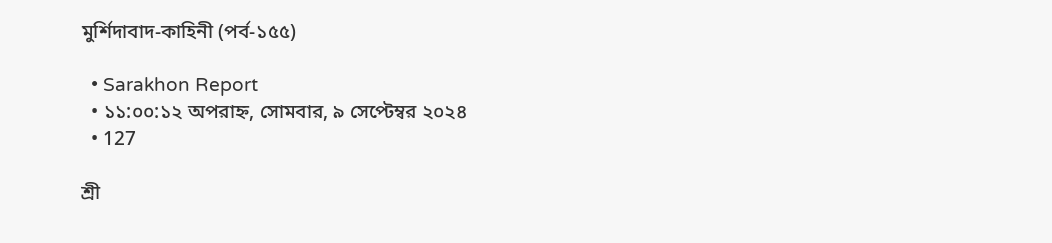মুর্শিদাবাদ-কাহিনী (পর্ব-১৫৫)

  • Sarakhon Report
  • ১১:০০:১২ অপরাহ্ন, সোমবার, ৯ সেপ্টেম্বর ২০২৪
  • 127

শ্রী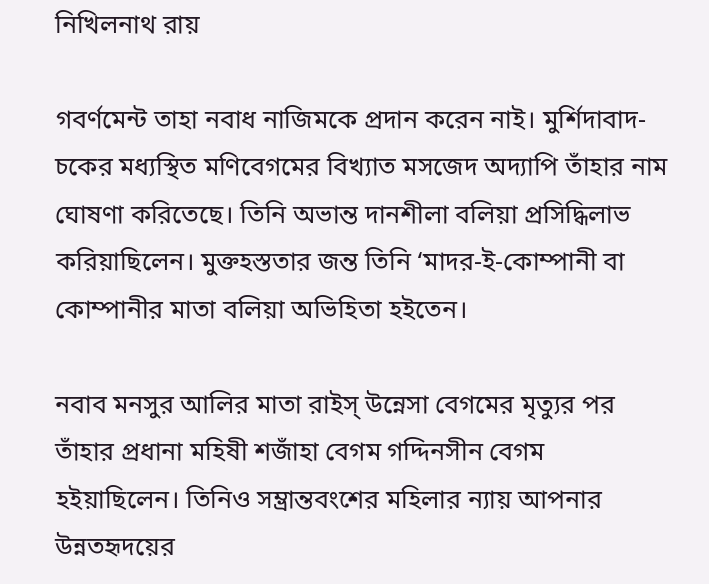নিখিলনাথ রায়

গবর্ণমেন্ট তাহা নবাধ নাজিমকে প্রদান করেন নাই। মুর্শিদাবাদ-চকের মধ্যস্থিত মণিবেগমের বিখ্যাত মসজেদ অদ্যাপি তাঁহার নাম ঘোষণা করিতেছে। তিনি অভান্ত দানশীলা বলিয়া প্রসিদ্ধিলাভ করিয়াছিলেন। মুক্তহস্ততার জন্ত তিনি ‘মাদর-ই-কোম্পানী বা কোম্পানীর মাতা বলিয়া অভিহিতা হইতেন।

নবাব মনসুর আলির মাতা রাইস্ উন্নেসা বেগমের মৃত্যুর পর তাঁহার প্রধানা মহিষী শজাঁহা বেগম গদ্দিনসীন বেগম হইয়াছিলেন। তিনিও সম্ভ্রান্তবংশের মহিলার ন্যায় আপনার উন্নতহৃদয়ের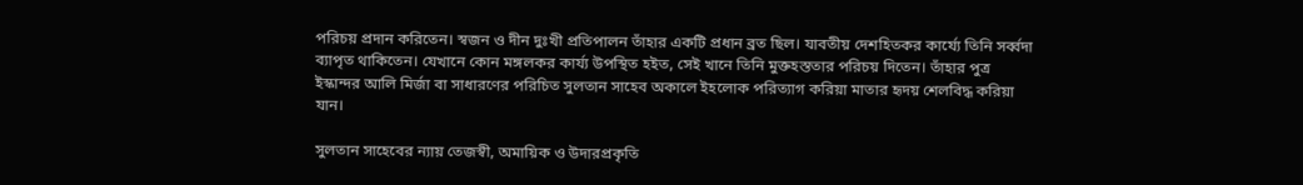পরিচয় প্রদান করিতেন। স্বজন ও দীন দুঃখী প্রতিপালন তাঁহার একটি প্রধান ব্রত ছিল। যাবতীয় দেশহিতকর কার্য্যে তিনি সর্ব্বদা ব্যাপৃত থাকিতেন। যেখানে কোন মঙ্গলকর কার্য্য উপস্থিত হইত, সেই খানে তিনি মুক্তহস্ততার পরিচয় দিতেন। তাঁহার পুত্র ইস্কান্দর আলি মির্জা বা সাধারণের পরিচিত সুলতান সাহেব অকালে ইহলোক পরিত্যাগ করিয়া মাতার হৃদয় শেলবিদ্ধ করিয়া যান।

সুলতান সাহেবের ন্যায় তেজস্বী, অমায়িক ও উদারপ্রকৃতি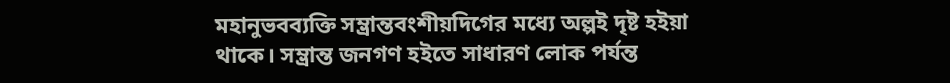মহানুভবব্যক্তি সম্ভ্রান্তবংশীয়দিগের মধ্যে অল্পই দৃষ্ট হইয়া থাকে। সম্ভ্রান্ত জনগণ হইতে সাধারণ লোক পর্যন্ত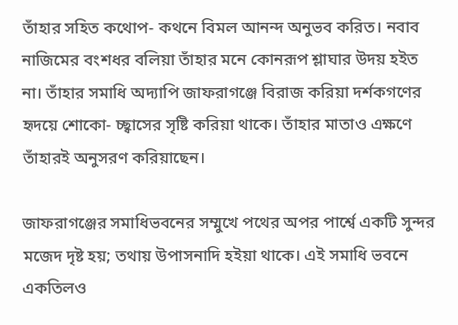তাঁহার সহিত কথোপ- কথনে বিমল আনন্দ অনুভব করিত। নবাব নাজিমের বংশধর বলিয়া তাঁহার মনে কোনরূপ শ্লাঘার উদয় হইত না। তাঁহার সমাধি অদ্যাপি জাফরাগঞ্জে বিরাজ করিয়া দর্শকগণের হৃদয়ে শোকো- চ্ছ্বাসের সৃষ্টি করিয়া থাকে। তাঁহার মাতাও এক্ষণে তাঁহারই অনুসরণ করিয়াছেন।

জাফরাগঞ্জের সমাধিভবনের সম্মুখে পথের অপর পার্শ্বে একটি সুন্দর মজেদ দৃষ্ট হয়; তথায় উপাসনাদি হইয়া থাকে। এই সমাধি ভবনে একতিলও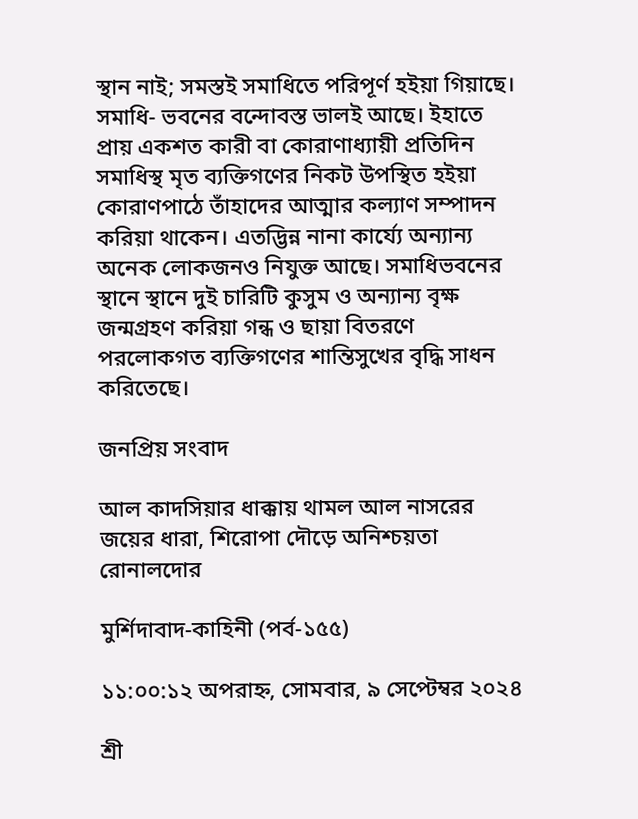স্থান নাই; সমস্তই সমাধিতে পরিপূর্ণ হইয়া গিয়াছে। সমাধি- ভবনের বন্দোবস্ত ভালই আছে। ইহাতে প্রায় একশত কারী বা কোরাণাধ্যায়ী প্রতিদিন সমাধিস্থ মৃত ব্যক্তিগণের নিকট উপস্থিত হইয়া কোরাণপাঠে তাঁহাদের আত্মার কল্যাণ সম্পাদন করিয়া থাকেন। এতদ্ভিন্ন নানা কার্য্যে অন্যান্য অনেক লোকজনও নিযুক্ত আছে। সমাধিভবনের স্থানে স্থানে দুই চারিটি কুসুম ও অন্যান্য বৃক্ষ জন্মগ্রহণ করিয়া গন্ধ ও ছায়া বিতরণে পরলোকগত ব্যক্তিগণের শান্তিসুখের বৃদ্ধি সাধন করিতেছে।

জনপ্রিয় সংবাদ

আল কাদসিয়ার ধাক্কায় থামল আল নাসরের জয়ের ধারা, শিরোপা দৌড়ে অনিশ্চয়তা রোনালদোর

মুর্শিদাবাদ-কাহিনী (পর্ব-১৫৫)

১১:০০:১২ অপরাহ্ন, সোমবার, ৯ সেপ্টেম্বর ২০২৪

শ্রী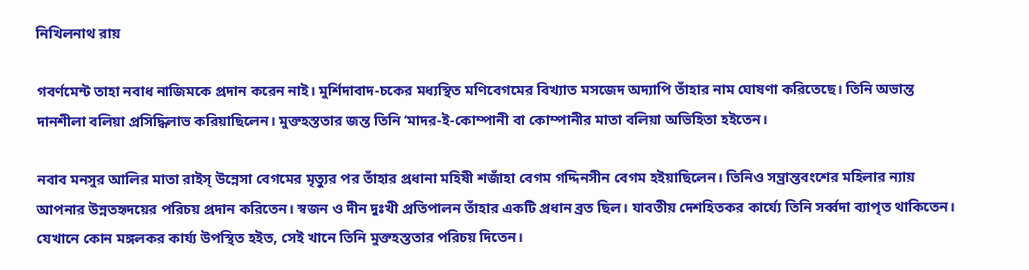নিখিলনাথ রায়

গবর্ণমেন্ট তাহা নবাধ নাজিমকে প্রদান করেন নাই। মুর্শিদাবাদ-চকের মধ্যস্থিত মণিবেগমের বিখ্যাত মসজেদ অদ্যাপি তাঁহার নাম ঘোষণা করিতেছে। তিনি অভান্ত দানশীলা বলিয়া প্রসিদ্ধিলাভ করিয়াছিলেন। মুক্তহস্ততার জন্ত তিনি ‘মাদর-ই-কোম্পানী বা কোম্পানীর মাতা বলিয়া অভিহিতা হইতেন।

নবাব মনসুর আলির মাতা রাইস্ উন্নেসা বেগমের মৃত্যুর পর তাঁহার প্রধানা মহিষী শজাঁহা বেগম গদ্দিনসীন বেগম হইয়াছিলেন। তিনিও সম্ভ্রান্তবংশের মহিলার ন্যায় আপনার উন্নতহৃদয়ের পরিচয় প্রদান করিতেন। স্বজন ও দীন দুঃখী প্রতিপালন তাঁহার একটি প্রধান ব্রত ছিল। যাবতীয় দেশহিতকর কার্য্যে তিনি সর্ব্বদা ব্যাপৃত থাকিতেন। যেখানে কোন মঙ্গলকর কার্য্য উপস্থিত হইত, সেই খানে তিনি মুক্তহস্ততার পরিচয় দিতেন।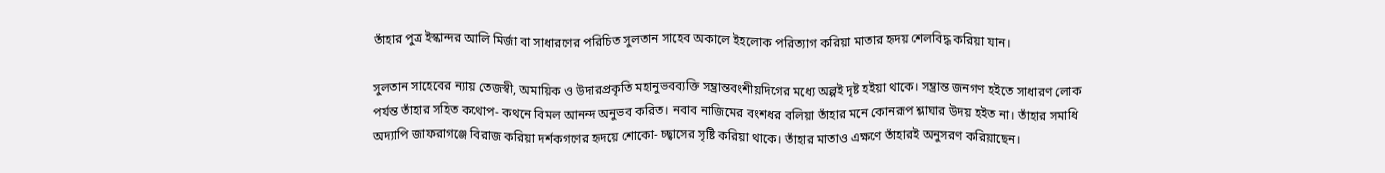তাঁহার পুত্র ইস্কান্দর আলি মির্জা বা সাধারণের পরিচিত সুলতান সাহেব অকালে ইহলোক পরিত্যাগ করিয়া মাতার হৃদয় শেলবিদ্ধ করিয়া যান।

সুলতান সাহেবের ন্যায় তেজস্বী, অমায়িক ও উদারপ্রকৃতি মহানুভবব্যক্তি সম্ভ্রান্তবংশীয়দিগের মধ্যে অল্পই দৃষ্ট হইয়া থাকে। সম্ভ্রান্ত জনগণ হইতে সাধারণ লোক পর্যন্ত তাঁহার সহিত কথোপ- কথনে বিমল আনন্দ অনুভব করিত। নবাব নাজিমের বংশধর বলিয়া তাঁহার মনে কোনরূপ শ্লাঘার উদয় হইত না। তাঁহার সমাধি অদ্যাপি জাফরাগঞ্জে বিরাজ করিয়া দর্শকগণের হৃদয়ে শোকো- চ্ছ্বাসের সৃষ্টি করিয়া থাকে। তাঁহার মাতাও এক্ষণে তাঁহারই অনুসরণ করিয়াছেন।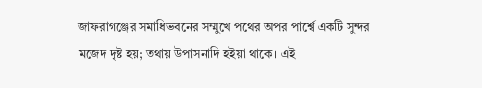জাফরাগঞ্জের সমাধিভবনের সম্মুখে পথের অপর পার্শ্বে একটি সুন্দর মজেদ দৃষ্ট হয়; তথায় উপাসনাদি হইয়া থাকে। এই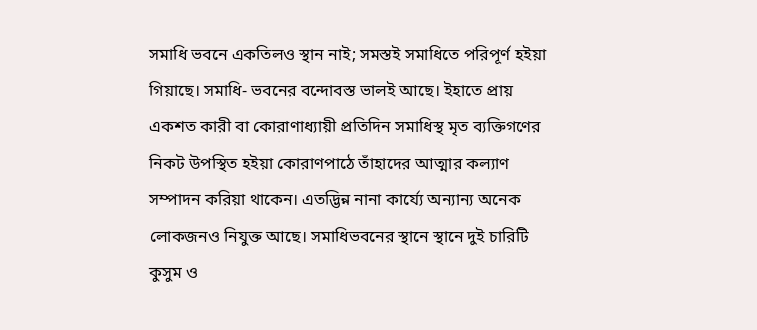সমাধি ভবনে একতিলও স্থান নাই; সমস্তই সমাধিতে পরিপূর্ণ হইয়া গিয়াছে। সমাধি- ভবনের বন্দোবস্ত ভালই আছে। ইহাতে প্রায় একশত কারী বা কোরাণাধ্যায়ী প্রতিদিন সমাধিস্থ মৃত ব্যক্তিগণের নিকট উপস্থিত হইয়া কোরাণপাঠে তাঁহাদের আত্মার কল্যাণ সম্পাদন করিয়া থাকেন। এতদ্ভিন্ন নানা কার্য্যে অন্যান্য অনেক লোকজনও নিযুক্ত আছে। সমাধিভবনের স্থানে স্থানে দুই চারিটি কুসুম ও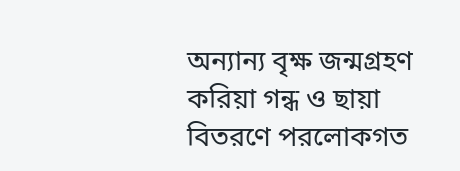অন্যান্য বৃক্ষ জন্মগ্রহণ করিয়া গন্ধ ও ছায়া বিতরণে পরলোকগত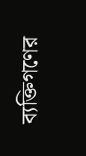ব্যক্তিগণের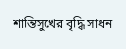শান্তিসুখের বৃদ্ধি সাধন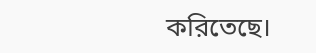করিতেছে।